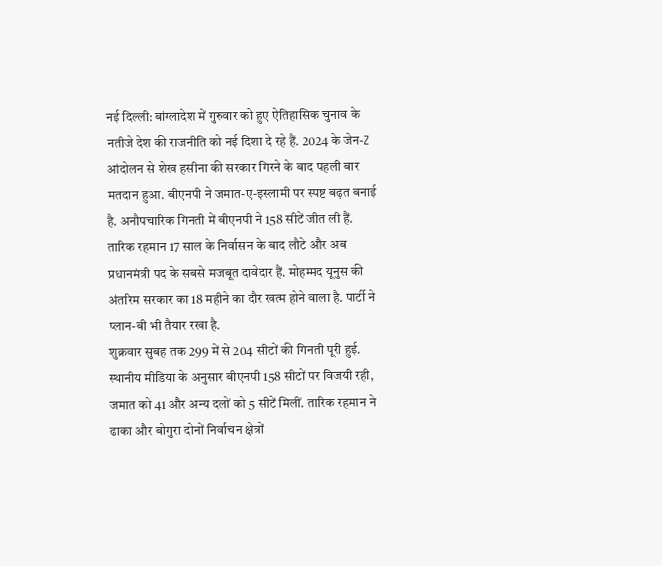नई दिल्ली: बांग्लादेश में गुरुवार को हुए ऐतिहासिक चुनाव के नतीजे देश की राजनीति को नई दिशा दे रहे हैं. 2024 के जेन-Z आंदोलन से शेख हसीना की सरकार गिरने के बाद पहली बार मतदान हुआ. बीएनपी ने जमात-ए-इस्लामी पर स्पष्ट बढ़त बनाई है. अनौपचारिक गिनती में बीएनपी ने 158 सीटें जीत ली हैं. तारिक रहमान 17 साल के निर्वासन के बाद लौटे और अब प्रधानमंत्री पद के सबसे मजबूत दावेदार हैं. मोहम्मद यूनुस की अंतरिम सरकार का 18 महीने का दौर खत्म होने वाला है. पार्टी ने प्लान-बी भी तैयार रखा है.
शुक्रवार सुबह तक 299 में से 204 सीटों की गिनती पूरी हुई. स्थानीय मीडिया के अनुसार बीएनपी 158 सीटों पर विजयी रही, जमात को 41 और अन्य दलों को 5 सीटें मिलीं. तारिक रहमान ने ढाका और बोगुरा दोनों निर्वाचन क्षेत्रों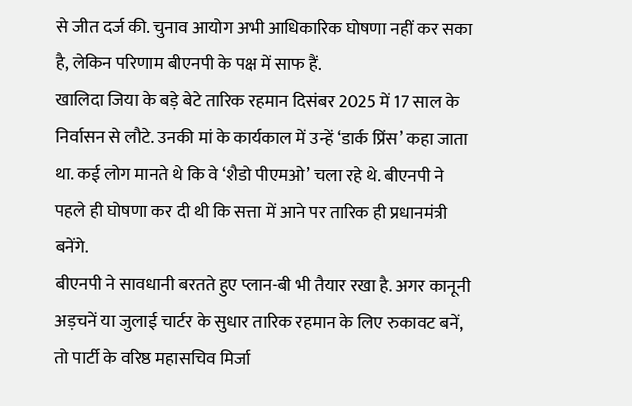से जीत दर्ज की. चुनाव आयोग अभी आधिकारिक घोषणा नहीं कर सका है, लेकिन परिणाम बीएनपी के पक्ष में साफ हैं.
खालिदा जिया के बड़े बेटे तारिक रहमान दिसंबर 2025 में 17 साल के निर्वासन से लौटे. उनकी मां के कार्यकाल में उन्हें ‘डार्क प्रिंस’ कहा जाता था. कई लोग मानते थे कि वे ‘शैडो पीएमओ’ चला रहे थे. बीएनपी ने पहले ही घोषणा कर दी थी कि सत्ता में आने पर तारिक ही प्रधानमंत्री बनेंगे.
बीएनपी ने सावधानी बरतते हुए प्लान-बी भी तैयार रखा है. अगर कानूनी अड़चनें या जुलाई चार्टर के सुधार तारिक रहमान के लिए रुकावट बनें, तो पार्टी के वरिष्ठ महासचिव मिर्जा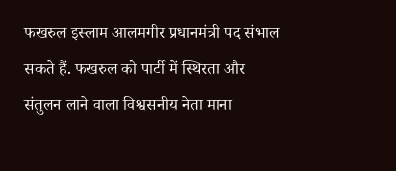फखरुल इस्लाम आलमगीर प्रधानमंत्री पद संभाल सकते हैं. फखरुल को पार्टी में स्थिरता और संतुलन लाने वाला विश्वसनीय नेता माना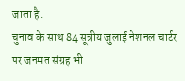जाता है.
चुनाव के साथ 84 सूत्रीय जुलाई नेशनल चार्टर पर जनमत संग्रह भी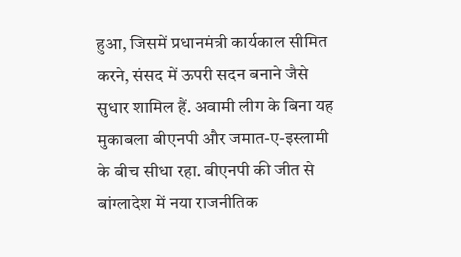हुआ, जिसमें प्रधानमंत्री कार्यकाल सीमित करने, संसद में ऊपरी सदन बनाने जैसे सुधार शामिल हैं. अवामी लीग के बिना यह मुकाबला बीएनपी और जमात-ए-इस्लामी के बीच सीधा रहा. बीएनपी की जीत से बांग्लादेश में नया राजनीतिक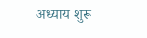अध्याय शुरू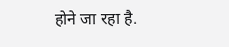होने जा रहा है.